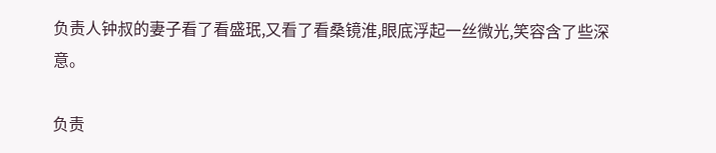负责人钟叔的妻子看了看盛珉,又看了看桑镜淮,眼底浮起一丝微光,笑容含了些深意。

负责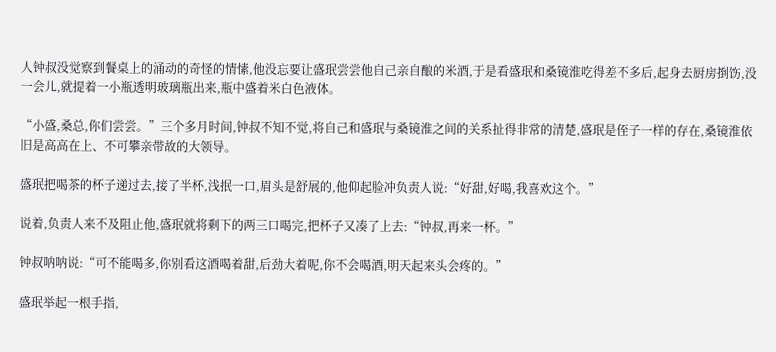人钟叔没觉察到餐桌上的涌动的奇怪的情愫,他没忘要让盛珉尝尝他自己亲自酿的米酒,于是看盛珉和桑镜淮吃得差不多后,起身去厨房捯饬,没一会儿,就提着一小瓶透明玻璃瓶出来,瓶中盛着米白色液体。

“小盛,桑总,你们尝尝。”三个多月时间,钟叔不知不觉,将自己和盛珉与桑镜淮之间的关系扯得非常的清楚,盛珉是侄子一样的存在,桑镜淮依旧是高高在上、不可攀亲带故的大领导。

盛珉把喝茶的杯子递过去,接了半杯,浅抿一口,眉头是舒展的,他仰起脸冲负责人说:“好甜,好喝,我喜欢这个。”

说着,负责人来不及阻止他,盛珉就将剩下的两三口喝完,把杯子又凑了上去:“钟叔,再来一杯。”

钟叔呐呐说:“可不能喝多,你别看这酒喝着甜,后劲大着呢,你不会喝酒,明天起来头会疼的。”

盛珉举起一根手指,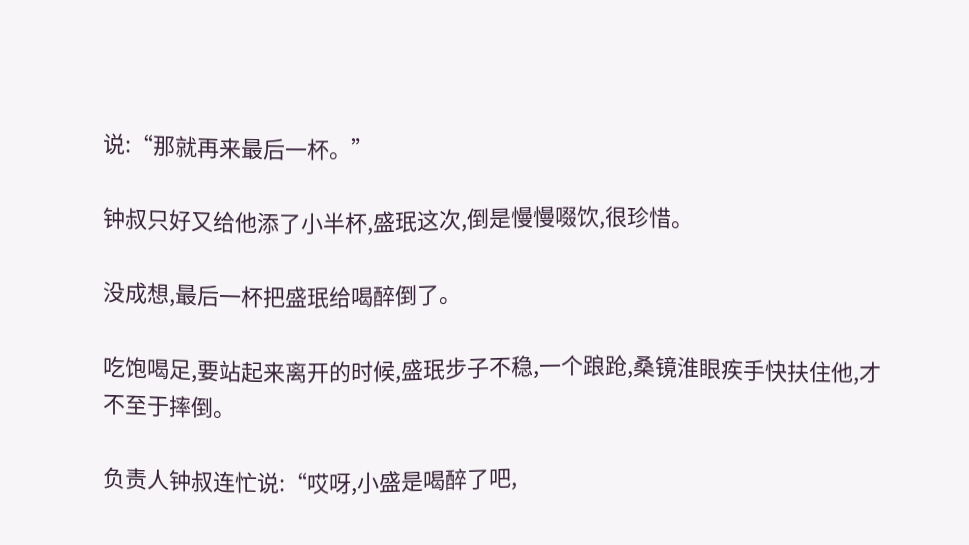说:“那就再来最后一杯。”

钟叔只好又给他添了小半杯,盛珉这次,倒是慢慢啜饮,很珍惜。

没成想,最后一杯把盛珉给喝醉倒了。

吃饱喝足,要站起来离开的时候,盛珉步子不稳,一个踉跄,桑镜淮眼疾手快扶住他,才不至于摔倒。

负责人钟叔连忙说:“哎呀,小盛是喝醉了吧,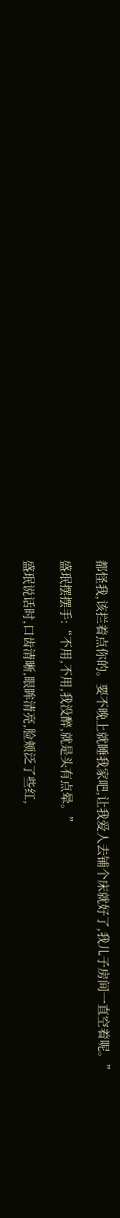都怪我,该拦着点你的。要不晚上就睡我家吧,让我爱人去铺个床就好了,我儿子房间一直空着呢。”

盛珉摆摆手:“不用,不用,我没醉,就是头有点晕。”

盛珉说话时,口齿清晰,眼眸清亮,脸颊泛了些红,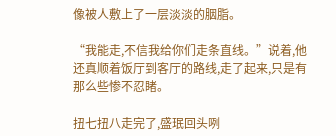像被人敷上了一层淡淡的胭脂。

“我能走,不信我给你们走条直线。”说着,他还真顺着饭厅到客厅的路线,走了起来,只是有那么些惨不忍睹。

扭七扭八走完了,盛珉回头咧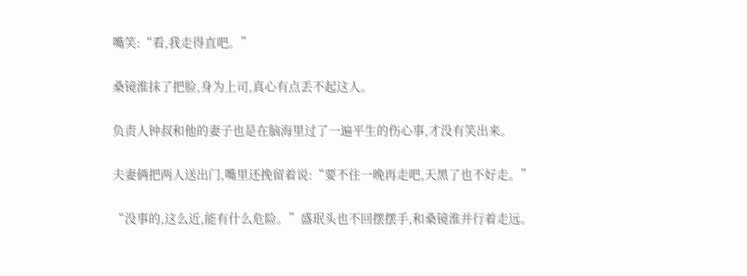嘴笑:“看,我走得直吧。”

桑镜淮抹了把脸,身为上司,真心有点丢不起这人。

负责人钟叔和他的妻子也是在脑海里过了一遍平生的伤心事,才没有笑出来。

夫妻俩把两人送出门,嘴里还挽留着说:“要不住一晚再走吧,天黑了也不好走。”

“没事的,这么近,能有什么危险。”盛珉头也不回摆摆手,和桑镜淮并行着走远。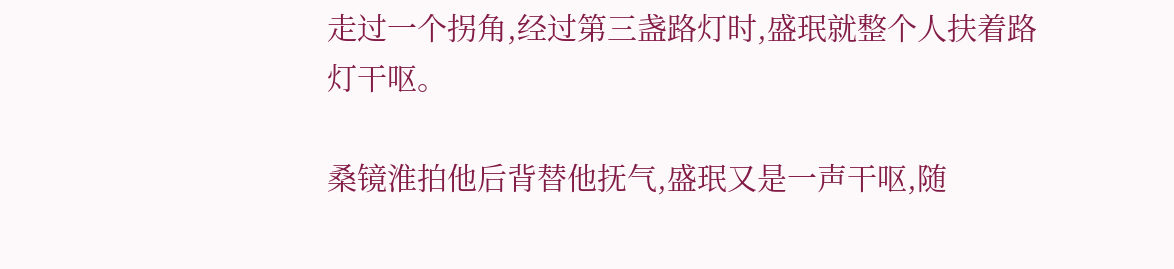走过一个拐角,经过第三盏路灯时,盛珉就整个人扶着路灯干呕。

桑镜淮拍他后背替他抚气,盛珉又是一声干呕,随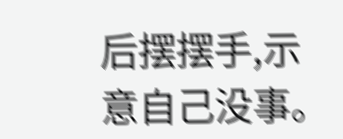后摆摆手,示意自己没事。